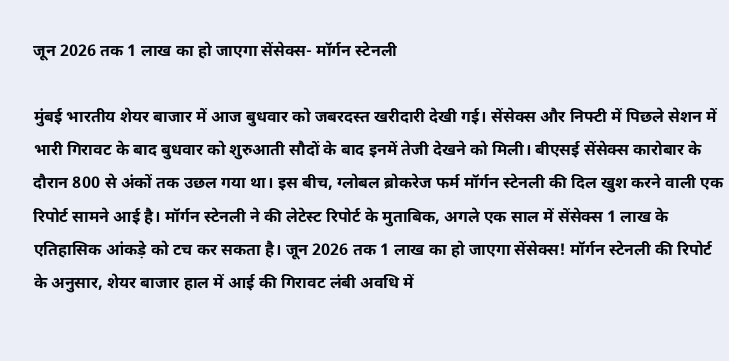जून 2026 तक 1 लाख का हो जाएगा सेंसेक्स- मॉर्गन स्टेनली

मुंबई भारतीय शेयर बाजार में आज बुधवार को जबरदस्त खरीदारी देखी गई। सेंसेक्स और निफ्टी में पिछले सेशन में भारी गिरावट के बाद बुधवार को शुरुआती सौदों के बाद इनमें तेजी देखने को मिली। बीएसई सेंसेक्स कारोबार के दौरान 800 से अंकों तक उछल गया था। इस बीच, ग्लोबल ब्रोकरेज फर्म मॉर्गन स्टेनली की दिल खुश करने वाली एक रिपोर्ट सामने आई है। मॉर्गन स्टेनली ने की लेटेस्ट रिपोर्ट के मुताबिक, अगले एक साल में सेंसेक्स 1 लाख के एतिहासिक आंकड़े को टच कर सकता है। जून 2026 तक 1 लाख का हो जाएगा सेंसेक्स! मॉर्गन स्टेनली की रिपोर्ट के अनुसार, शेयर बाजार हाल में आई की गिरावट लंबी अवधि में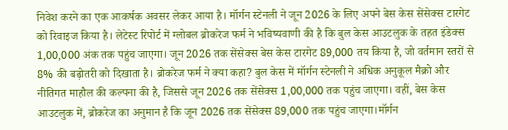निवेश करने का एक आकर्षक अवसर लेकर आया है। मॉर्गन स्टेनली ने जून 2026 के लिए अपने बेस केस सेंसेक्स टारगेट को रिवाइज किया है। लेटेस्ट रिपोर्ट में ग्लोबल ब्रोकरेज फर्म ने भविष्यवाणी की है कि बुल केस आउटलुक के तहत इंडेक्स 1,00,000 अंक तक पहुंच जाएगा। जून 2026 तक सेंसेक्स बेस केस टारगेट 89,000 तय किया है, जो वर्तमान स्तरों से 8% की बढ़ोतरी को दिखाता है। ब्रोकरेज फर्म ने क्या कहा? बुल केस में मॉर्गन स्टेनली ने अधिक अनुकूल मैक्रो और नीतिगत माहौल की कल्पना की है, जिससे जून 2026 तक सेंसेक्स 1,00,000 तक पहुंच जाएगा। वहीं, बेस केस आउटलुक में, ब्रोकरेज का अनुमान है कि जून 2026 तक सेंसेक्स 89,000 तक पहुंच जाएगा।मॉर्गन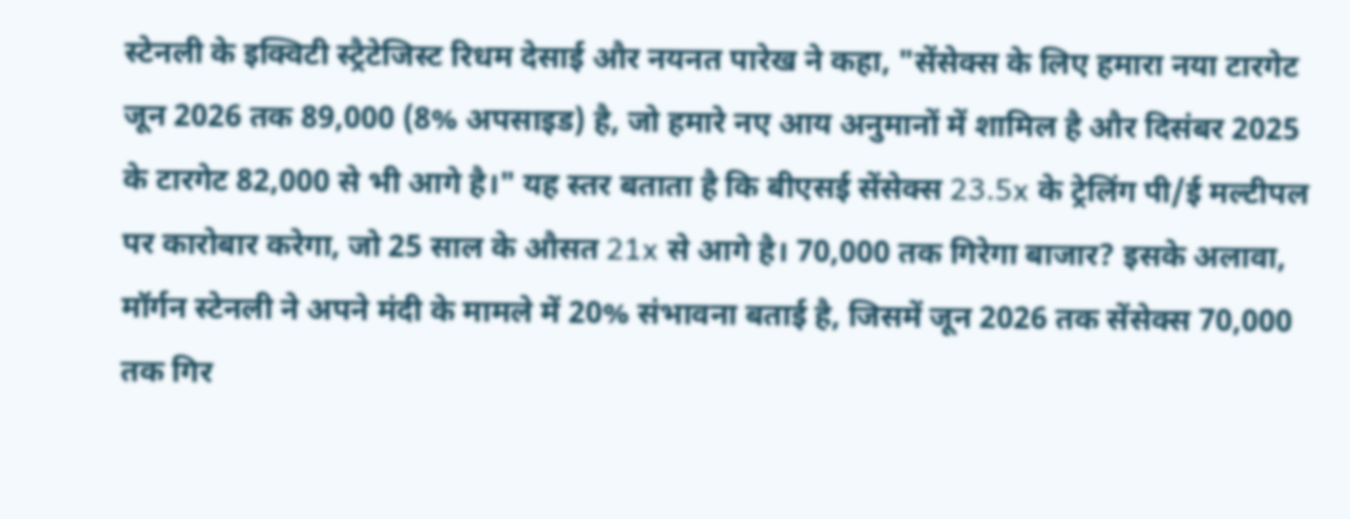स्टेनली के इक्विटी स्ट्रैटेजिस्ट रिधम देसाई और नयनत पारेख ने कहा, "सेंसेक्स के लिए हमारा नया टारगेट जून 2026 तक 89,000 (8% अपसाइड) है, जो हमारे नए आय अनुमानों में शामिल है और दिसंबर 2025 के टारगेट 82,000 से भी आगे है।" यह स्तर बताता है कि बीएसई सेंसेक्स 23.5x के ट्रेलिंग पी/ई मल्टीपल पर कारोबार करेगा, जो 25 साल के औसत 21x से आगे है। 70,000 तक गिरेगा बाजार? इसके अलावा, मॉर्गन स्टेनली ने अपने मंदी के मामले में 20% संभावना बताई है, जिसमें जून 2026 तक सेंसेक्स 70,000 तक गिर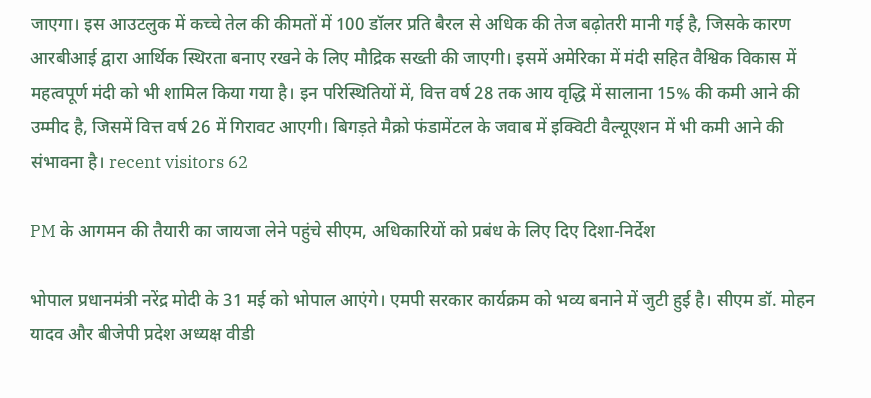जाएगा। इस आउटलुक में कच्चे तेल की कीमतों में 100 डॉलर प्रति बैरल से अधिक की तेज बढ़ोतरी मानी गई है, जिसके कारण आरबीआई द्वारा आर्थिक स्थिरता बनाए रखने के लिए मौद्रिक सख्ती की जाएगी। इसमें अमेरिका में मंदी सहित वैश्विक विकास में महत्वपूर्ण मंदी को भी शामिल किया गया है। इन परिस्थितियों में, वित्त वर्ष 28 तक आय वृद्धि में सालाना 15% की कमी आने की उम्मीद है, जिसमें वित्त वर्ष 26 में गिरावट आएगी। बिगड़ते मैक्रो फंडामेंटल के जवाब में इक्विटी वैल्यूएशन में भी कमी आने की संभावना है। recent visitors 62

PM के आगमन की तैयारी का जायजा लेने पहुंचे सीएम, अधिकारियों को प्रबंध के लिए दिए दिशा-निर्देश

भोपाल प्रधानमंत्री नरेंद्र मोदी के 31 मई को भोपाल आएंगे। एमपी सरकार कार्यक्रम को भव्य बनाने में जुटी हुई है। सीएम डॉ. मोहन यादव और बीजेपी प्रदेश अध्यक्ष वीडी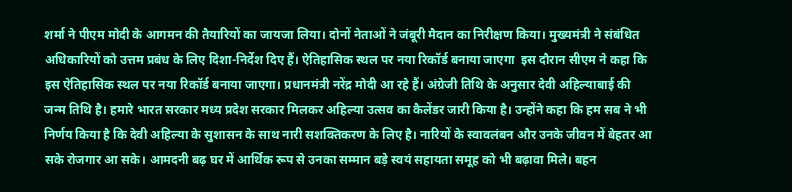शर्मा ने पीएम मोदी के आगमन की तैयारियों का जायजा लिया। दोनों नेताओं ने जंबूरी मैदान का निरीक्षण किया। मुख्यमंत्री ने संबंधित अधिकारियों को उत्तम प्रबंध के लिए दिशा-निर्देश दिए हैं। ऐतिहासिक स्थल पर नया रिकॉर्ड बनाया जाएगा  इस दौरान सीएम ने कहा कि इस ऐतिहासिक स्थल पर नया रिकॉर्ड बनाया जाएगा। प्रधानमंत्री नरेंद्र मोदी आ रहे हैं। अंग्रेजी तिथि के अनुसार देवी अहिल्याबाई की जन्म तिथि है। हमारे भारत सरकार मध्य प्रदेश सरकार मिलकर अहिल्या उत्सव का कैलेंडर जारी किया है। उन्होंने कहा कि हम सब ने भी निर्णय किया है कि देवी अहिल्या के सुशासन के साथ नारी सशक्तिकरण के लिए है। नारियों के स्वावलंबन और उनके जीवन में बेहतर आ सके रोजगार आ सके। आमदनी बढ़ घर में आर्थिक रूप से उनका सम्मान बड़े स्वयं सहायता समूह को भी बढ़ावा मिले। बहन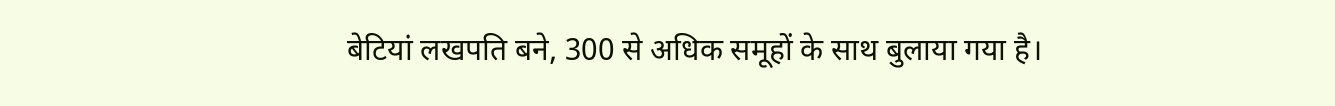बेटियां लखपति बने, 300 से अधिक समूहों के साथ बुलाया गया है।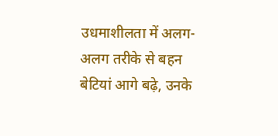उधमाशीलता में अलग-अलग तरीके से बहन बेटियां आगे बढ़े, उनके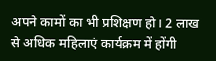अपने कामों का भी प्रशिक्षण हो। 2 लाख से अधिक महिलाएं कार्यक्रम में होंगी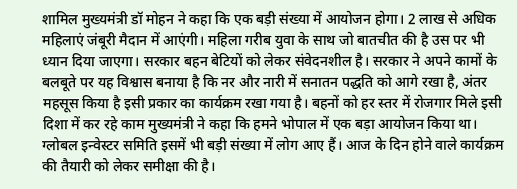शामिल मुख्यमंत्री डॉ मोहन ने कहा कि एक बड़ी संख्या में आयोजन होगा। 2 लाख से अधिक महिलाएं जंबूरी मैदान में आएंगी। महिला गरीब युवा के साथ जो बातचीत की है उस पर भी ध्यान दिया जाएगा। सरकार बहन बेटियों को लेकर संवेदनशील है। सरकार ने अपने कामों के बलबूते पर यह विश्वास बनाया है कि नर और नारी में सनातन पद्धति को आगे रखा है, अंतर महसूस किया है इसी प्रकार का कार्यक्रम रखा गया है। बहनों को हर स्तर में रोजगार मिले इसी दिशा में कर रहे काम मुख्यमंत्री ने कहा कि हमने भोपाल में एक बड़ा आयोजन किया था। ग्लोबल इन्वेस्टर समिति इसमें भी बड़ी संख्या में लोग आए हैं। आज के दिन होने वाले कार्यक्रम की तैयारी को लेकर समीक्षा की है।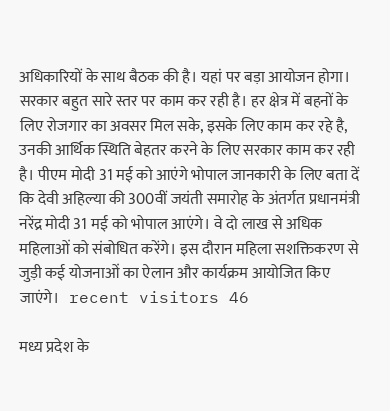अधिकारियों के साथ बैठक की है। यहां पर बड़ा आयोजन होगा। सरकार बहुत सारे स्तर पर काम कर रही है। हर क्षेत्र में बहनों के लिए रोजगार का अवसर मिल सके, इसके लिए काम कर रहे है, उनकी आर्थिक स्थिति बेहतर करने के लिए सरकार काम कर रही है। पीएम मोदी 31 मई को आएंगे भोपाल जानकारी के लिए बता दें कि देवी अहिल्या की 300वीं जयंती समारोह के अंतर्गत प्रधानमंत्री नरेंद्र मोदी 31 मई को भोपाल आएंगे। वे दो लाख से अधिक महिलाओं को संबोधित करेंगे। इस दौरान महिला सशक्तिकरण से जुड़ी कई योजनाओं का ऐलान और कार्यक्रम आयोजित किए जाएंगे।   recent visitors 46

मध्य प्रदेश के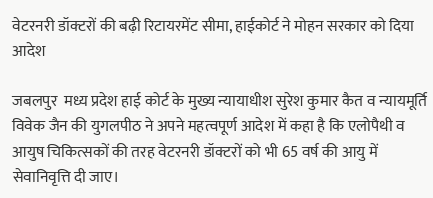वेटरनरी डॉक्टरों की बढ़ी रिटायरमेंट सीमा, हाईकोर्ट ने मोहन सरकार को दिया आदेश

जबलपुर  मध्य प्रदेश हाई कोर्ट के मुख्य न्यायाधीश सुरेश कुमार कैत व न्यायमूर्ति विवेक जैन की युगलपीठ ने अपने महत्वपूर्ण आदेश में कहा है कि एलोपैथी व आयुष चिकित्सकों की तरह वेटरनरी डॉक्टरों को भी 65 वर्ष की आयु में सेवानिवृत्ति दी जाए।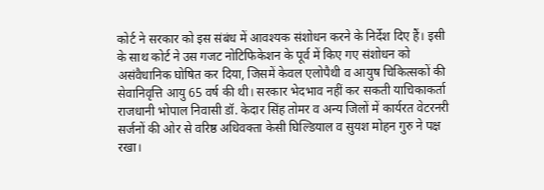कोर्ट ने सरकार को इस संबंध में आवश्यक संशोधन करने के निर्देश दिए हैं। इसी के साथ कोर्ट ने उस गजट नोटिफिकेशन के पूर्व में किए गए संशोधन को असंवैधानिक घोषित कर दिया, जिसमें केवल एलोपैथी व आयुष चिकित्सकों की सेवानिवृत्ति आयु 65 वर्ष की थी। सरकार भेदभाव नहीं कर सकती याचिकाकर्ता राजधानी भोपाल निवासी डॉ. केदार सिंह तोमर व अन्य जिलों में कार्यरत वेटरनरी सर्जनों की ओर से वरिष्ठ अधिवक्ता केसी घिल्डियाल व सुयश मोहन गुरु ने पक्ष रखा।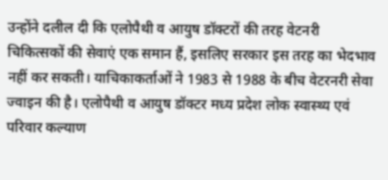उन्होंने दलील दी कि एलोपैथी व आयुष डॉक्टरों की तरह वेटनरी चिकित्सकों की सेवाएं एक समान हैं, इसलिए सरकार इस तरह का भेदभाव नहीं कर सकती। याचिकाकर्ताओं ने 1983 से 1988 के बीच वेटरनरी सेवा ज्वाइन की है। एलोपैथी व आयुष डॉक्टर मध्य प्रदेश लोक स्वास्थ्य एवं परिवार कल्याण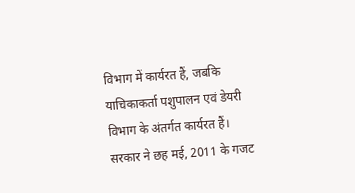विभाग में कार्यरत हैं, जबकि याचिकाकर्ता पशुपालन एवं डेयरी विभाग के अंतर्गत कार्यरत हैं। सरकार ने छह मई, 2011 के गजट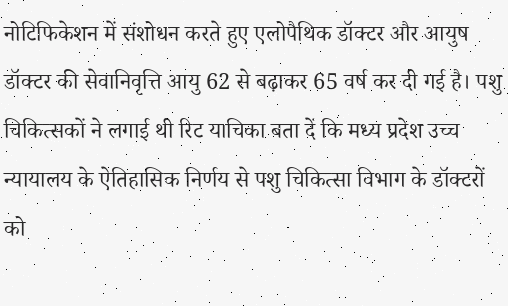नोटिफिकेशन में संशोधन करते हुए एलोपैथिक डॉक्टर और आयुष डॉक्टर की सेवानिवृत्ति आयु 62 से बढ़ाकर 65 वर्ष कर दी गई है। पशु चिकित्सकों ने लगाई थी रिट याचिका बता दें कि मध्य प्रदेश उच्च न्यायालय के ऐतिहासिक निर्णय से पशु चिकित्सा विभाग के डॉक्टरों को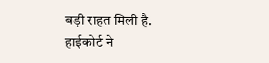बड़ी राहत मिली है. हाईकोर्ट ने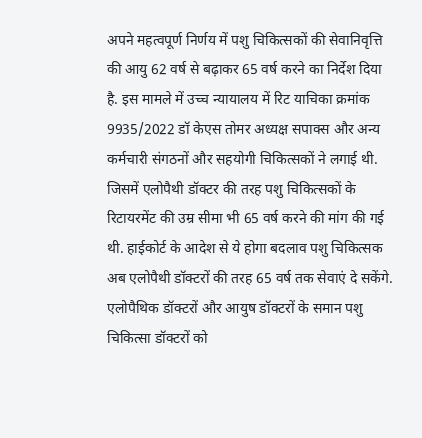अपने महत्वपूर्ण निर्णय में पशु चिकित्सकों की सेवानिवृत्ति की आयु 62 वर्ष से बढ़ाकर 65 वर्ष करने का निर्देश दिया है. इस मामले में उच्च न्यायालय में रिट याचिका क्रमांक 9935/2022 डॉ केएस तोमर अध्यक्ष सपाक्स और अन्य कर्मचारी संगठनों और सहयोगी चिकित्सकों ने लगाई थी. जिसमें एलोपैथी डॉक्टर की तरह पशु चिकित्सकों के रिटायरमेंट की उम्र सीमा भी 65 वर्ष करने की मांग की गई थी. हाईकोर्ट के आदेश से ये होगा बदलाव पशु चिकित्सक अब एलोपैथी डॉक्टरों की तरह 65 वर्ष तक सेवाएं दे सकेंगे. एलोपैथिक डॉक्टरों और आयुष डॉक्टरों के समान पशु चिकित्सा डॉक्टरों को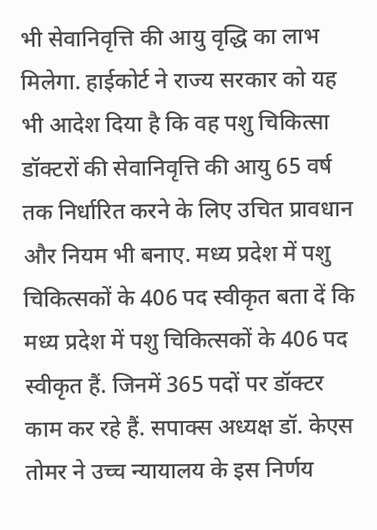भी सेवानिवृत्ति की आयु वृद्धि का लाभ मिलेगा. हाईकोर्ट ने राज्य सरकार को यह भी आदेश दिया है कि वह पशु चिकित्सा डॉक्टरों की सेवानिवृत्ति की आयु 65 वर्ष तक निर्धारित करने के लिए उचित प्रावधान और नियम भी बनाए. मध्य प्रदेश में पशु चिकित्सकों के 406 पद स्वीकृत बता दें कि मध्य प्रदेश में पशु चिकित्सकों के 406 पद स्वीकृत हैं. जिनमें 365 पदों पर डॉक्टर काम कर रहे हैं. सपाक्स अध्यक्ष डॉ. केएस तोमर ने उच्च न्यायालय के इस निर्णय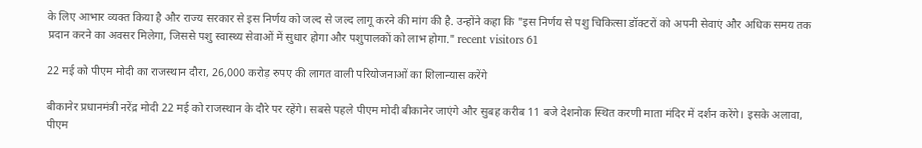के लिए आभार व्यक्त किया है और राज्य सरकार से इस निर्णय को जल्द से जल्द लागू करने की मांग की है. उन्होंने कहा कि "इस निर्णय से पशु चिकित्सा डॉक्टरों को अपनी सेवाएं और अधिक समय तक प्रदान करने का अवसर मिलेगा, जिससे पशु स्वास्थ्य सेवाओं में सुधार होगा और पशुपालकों को लाभ होगा." recent visitors 61

22 मई को पीएम मोदी का राजस्थान दौरा, 26,000 करोड़ रुपए की लागत वाली परियोजनाओं का शिलान्यास करेंगे

बीकानेर प्रधानमंत्री नरेंद्र मोदी 22 मई को राजस्थान के दौरे पर रहेंगे। सबसे पहले पीएम मोदी बीकानेर जाएंगे और सुबह करीब 11 बजे देशनोक स्थित करणी माता मंदिर में दर्शन करेंगे। इसके अलावा, पीएम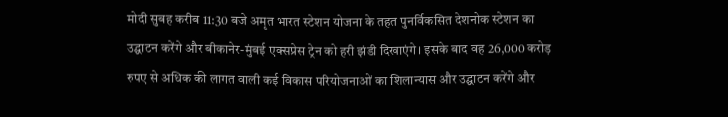मोदी सुबह करीब 11:30 बजे अमृत भारत स्टेशन योजना के तहत पुनर्विकसित देशनोक स्टेशन का उद्घाटन करेंगे और बीकानेर-मुंबई एक्सप्रेस ट्रेन को हरी झंडी दिखाएंगे। इसके बाद वह 26,000 करोड़ रुपए से अधिक की लागत वाली कई विकास परियोजनाओं का शिलान्यास और उद्घाटन करेंगे और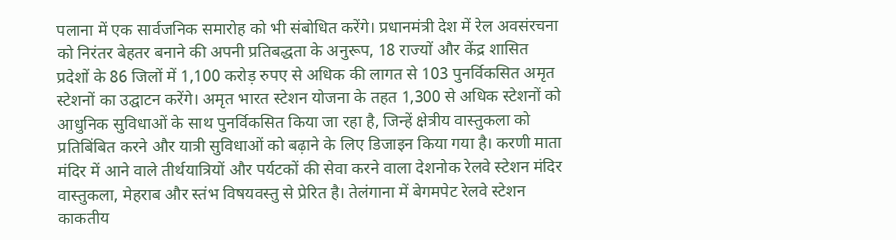पलाना में एक सार्वजनिक समारोह को भी संबोधित करेंगे। प्रधानमंत्री देश में रेल अवसंरचना को निरंतर बेहतर बनाने की अपनी प्रतिबद्धता के अनुरूप, 18 राज्यों और केंद्र शासित प्रदेशों के 86 जिलों में 1,100 करोड़ रुपए से अधिक की लागत से 103 पुनर्विकसित अमृत स्टेशनों का उद्घाटन करेंगे। अमृत भारत स्टेशन योजना के तहत 1,300 से अधिक स्टेशनों को आधुनिक सुविधाओं के साथ पुनर्विकसित किया जा रहा है, जिन्हें क्षेत्रीय वास्तुकला को प्रतिबिंबित करने और यात्री सुविधाओं को बढ़ाने के लिए डिजाइन किया गया है। करणी माता मंदिर में आने वाले तीर्थयात्रियों और पर्यटकों की सेवा करने वाला देशनोक रेलवे स्टेशन मंदिर वास्तुकला, मेहराब और स्तंभ विषयवस्तु से प्रेरित है। तेलंगाना में बेगमपेट रेलवे स्टेशन काकतीय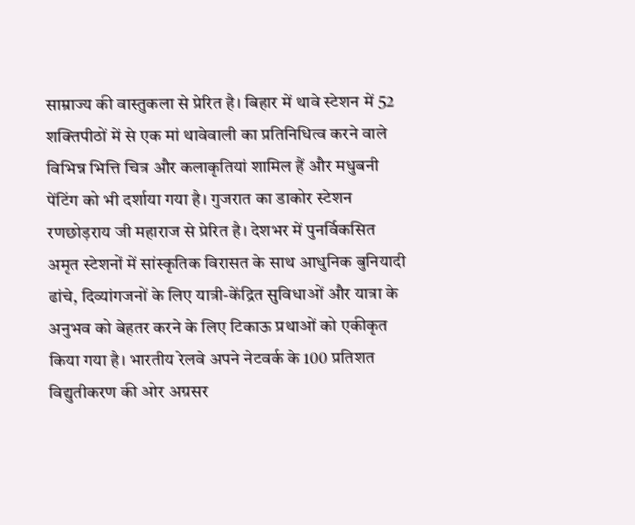साम्राज्य की वास्तुकला से प्रेरित है। बिहार में थावे स्टेशन में 52 शक्तिपीठों में से एक मां थावेवाली का प्रतिनिधित्व करने वाले विभिन्न भित्ति चित्र और कलाकृतियां शामिल हैं और मधुबनी पेंटिंग को भी दर्शाया गया है। गुजरात का डाकोर स्टेशन रणछोड़राय जी महाराज से प्रेरित है। देशभर में पुनर्विकसित अमृत स्टेशनों में सांस्कृतिक विरासत के साथ आधुनिक बुनियादी ढांचे, दिव्यांगजनों के लिए यात्री-केंद्रित सुविधाओं और यात्रा के अनुभव को बेहतर करने के लिए टिकाऊ प्रथाओं को एकीकृत किया गया है। भारतीय रेलवे अपने नेटवर्क के 100 प्रतिशत विद्युतीकरण की ओर अग्रसर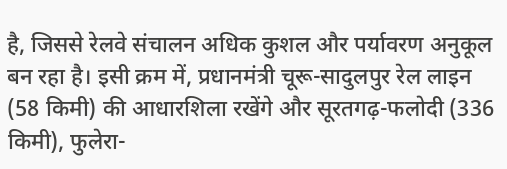है, जिससे रेलवे संचालन अधिक कुशल और पर्यावरण अनुकूल बन रहा है। इसी क्रम में, प्रधानमंत्री चूरू-सादुलपुर रेल लाइन (58 किमी) की आधारशिला रखेंगे और सूरतगढ़-फलोदी (336 किमी), फुलेरा-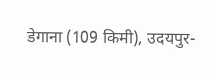डेगाना (109 किमी), उदयपुर-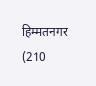हिम्मतनगर (210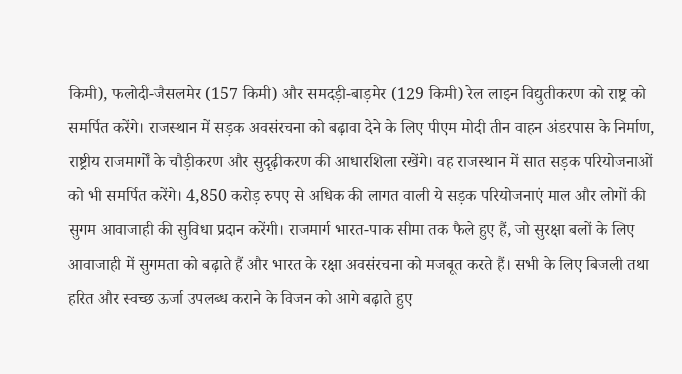किमी), फलोदी-जैसलमेर (157 किमी) और समदड़ी-बाड़मेर (129 किमी) रेल लाइन विद्युतीकरण को राष्ट्र को समर्पित करेंगे। राजस्थान में सड़क अवसंरचना को बढ़ावा देने के लिए पीएम मोदी तीन वाहन अंडरपास के निर्माण, राष्ट्रीय राजमार्गों के चौड़ीकरण और सुदृढ़ीकरण की आधारशिला रखेंगे। वह राजस्थान में सात सड़क परियोजनाओं को भी समर्पित करेंगे। 4,850 करोड़ रुपए से अधिक की लागत वाली ये सड़क परियोजनाएं माल और लोगों की सुगम आवाजाही की सुविधा प्रदान करेंगी। राजमार्ग भारत-पाक सीमा तक फैले हुए हैं, जो सुरक्षा बलों के लिए आवाजाही में सुगमता को बढ़ाते हैं और भारत के रक्षा अवसंरचना को मजबूत करते हैं। सभी के लिए बिजली तथा हरित और स्वच्छ ऊर्जा उपलब्ध कराने के विजन को आगे बढ़ाते हुए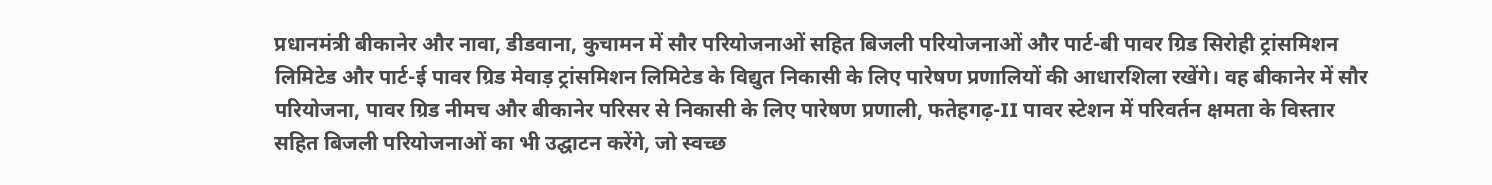प्रधानमंत्री बीकानेर और नावा, डीडवाना, कुचामन में सौर परियोजनाओं सहित बिजली परियोजनाओं और पार्ट-बी पावर ग्रिड सिरोही ट्रांसमिशन लिमिटेड और पार्ट-ई पावर ग्रिड मेवाड़ ट्रांसमिशन लिमिटेड के विद्युत निकासी के लिए पारेषण प्रणालियों की आधारशिला रखेंगे। वह बीकानेर में सौर परियोजना, पावर ग्रिड नीमच और बीकानेर परिसर से निकासी के लिए पारेषण प्रणाली, फतेहगढ़-II पावर स्टेशन में परिवर्तन क्षमता के विस्तार सहित बिजली परियोजनाओं का भी उद्घाटन करेंगे, जो स्वच्छ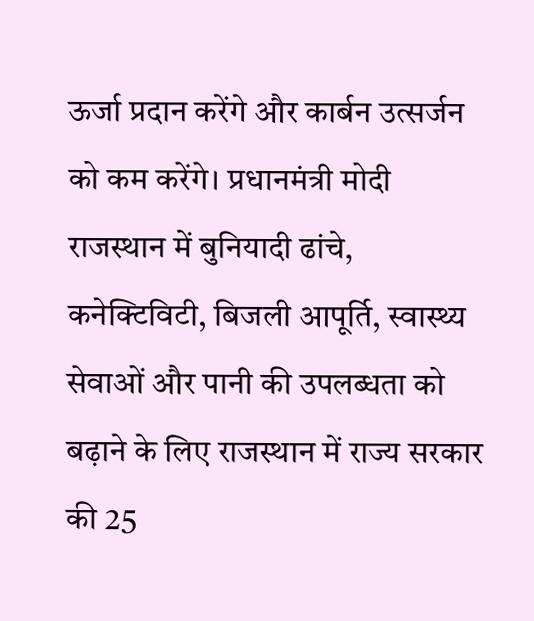ऊर्जा प्रदान करेंगे और कार्बन उत्सर्जन को कम करेंगे। प्रधानमंत्री मोदी राजस्थान में बुनियादी ढांचे, कनेक्टिविटी, बिजली आपूर्ति, स्वास्थ्य सेवाओं और पानी की उपलब्धता को बढ़ाने के लिए राजस्थान में राज्य सरकार की 25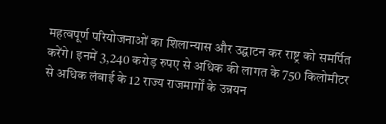महत्वपूर्ण परियोजनाओं का शिलान्यास और उद्घाटन कर राष्ट्र को समर्पित करेंगे। इनमें 3,240 करोड़ रुपए से अधिक की लागत के 750 किलोमीटर से अधिक लंबाई के 12 राज्य राजमार्गों के उन्नयन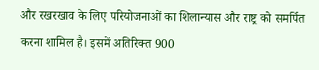और रखरखाव के लिए परियोजनाओं का शिलान्यास और राष्ट्र को समर्पित करना शामिल है। इसमें अतिरिक्त 900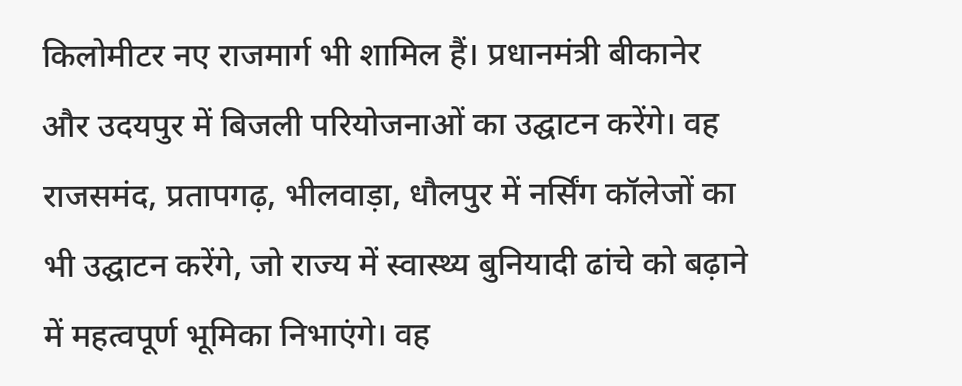किलोमीटर नए राजमार्ग भी शामिल हैं। प्रधानमंत्री बीकानेर और उदयपुर में बिजली परियोजनाओं का उद्घाटन करेंगे। वह राजसमंद, प्रतापगढ़, भीलवाड़ा, धौलपुर में नर्सिंग कॉलेजों का भी उद्घाटन करेंगे, जो राज्य में स्वास्थ्य बुनियादी ढांचे को बढ़ाने में महत्वपूर्ण भूमिका निभाएंगे। वह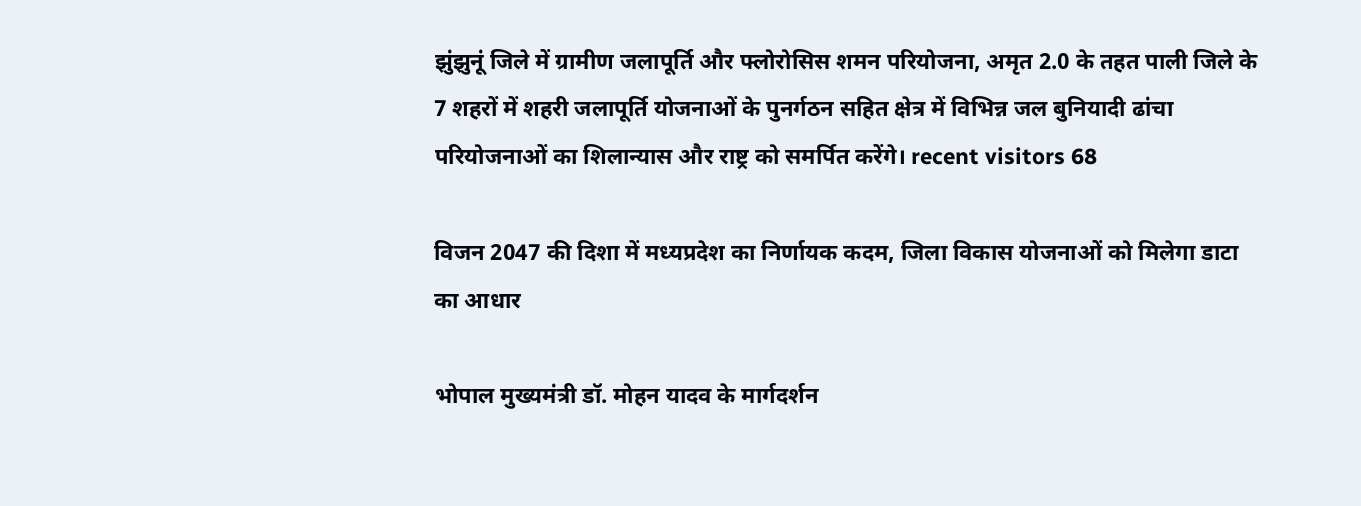झुंझुनूं जिले में ग्रामीण जलापूर्ति और फ्लोरोसिस शमन परियोजना, अमृत 2.0 के तहत पाली जिले के 7 शहरों में शहरी जलापूर्ति योजनाओं के पुनर्गठन सहित क्षेत्र में विभिन्न जल बुनियादी ढांचा परियोजनाओं का शिलान्यास और राष्ट्र को समर्पित करेंगे। recent visitors 68

विजन 2047 की दिशा में मध्यप्रदेश का निर्णायक कदम, जिला विकास योजनाओं को मिलेगा डाटा का आधार

भोपाल मुख्यमंत्री डॉ. मोहन यादव के मार्गदर्शन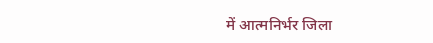में आत्मनिर्भर जिला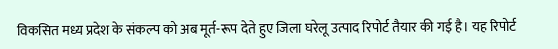विकसित मध्य प्रदेश के संकल्प को अब मूर्त-रूप देते हुए जिला घरेलू उत्पाद रिपोर्ट तैयार की गई है। यह रिपोर्ट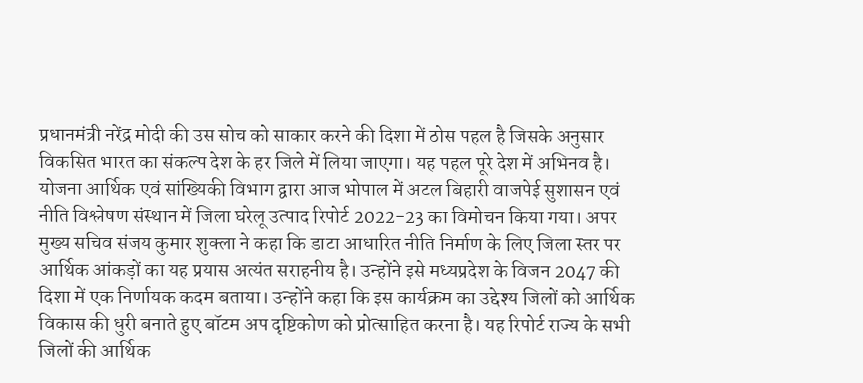प्रधानमंत्री नरेंद्र मोदी की उस सोच को साकार करने की दिशा में ठोस पहल है जिसके अनुसार विकसित भारत का संकल्प देश के हर जिले में लिया जाएगा। यह पहल पूरे देश में अभिनव है। योजना आर्थिक एवं सांख्यिकी विभाग द्वारा आज भोपाल में अटल बिहारी वाजपेई सुशासन एवं नीति विश्लेषण संस्थान में जिला घरेलू उत्पाद रिपोर्ट 2022-23 का विमोचन किया गया। अपर मुख्य सचिव संजय कुमार शुक्ला ने कहा कि डाटा आधारित नीति निर्माण के लिए जिला स्तर पर आर्थिक आंकड़ों का यह प्रयास अत्यंत सराहनीय है। उन्होंने इसे मध्यप्रदेश के विजन 2047 की दिशा में एक निर्णायक कदम बताया। उन्होंने कहा कि इस कार्यक्रम का उद्देश्य जिलों को आर्थिक विकास की धुरी बनाते हुए बॉटम अप दृष्टिकोण को प्रोत्साहित करना है। यह रिपोर्ट राज्य के सभी जिलों की आर्थिक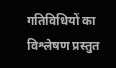गतिविधियों का विश्लेषण प्रस्तुत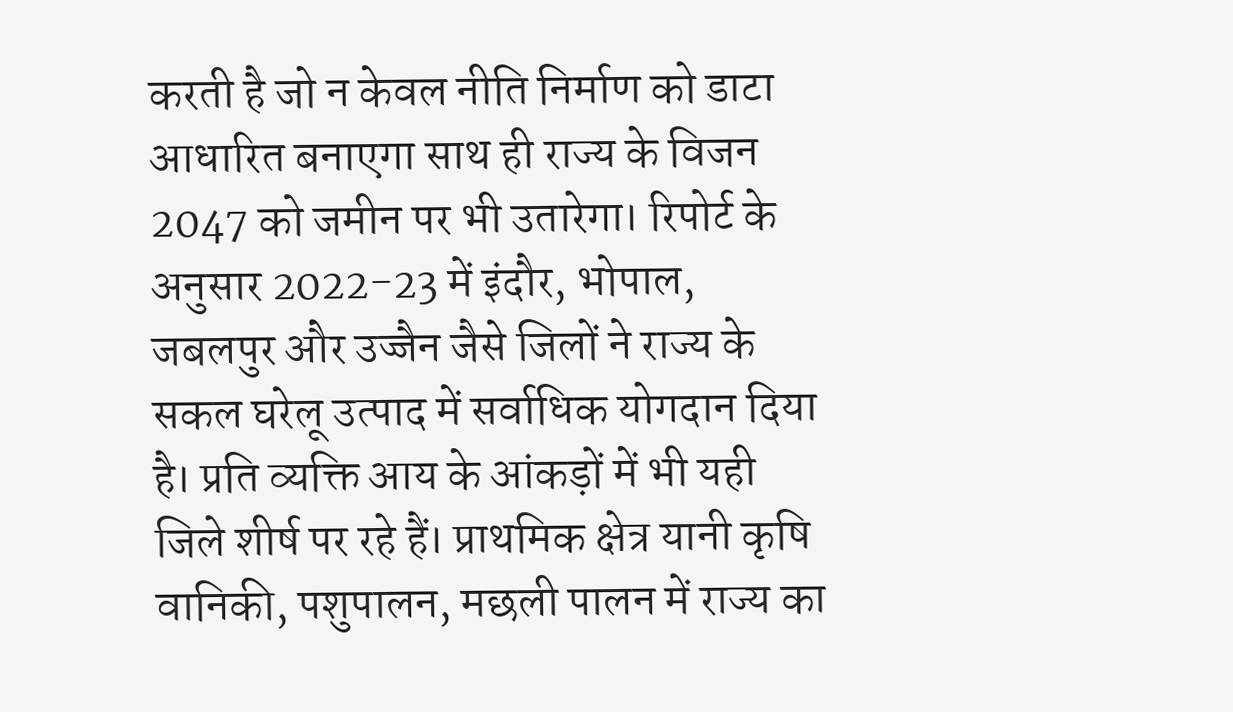करती है जो न केवल नीति निर्माण को डाटा आधारित बनाएगा साथ ही राज्य के विजन 2047 को जमीन पर भी उतारेगा। रिपोर्ट के अनुसार 2022-23 में इंदौर, भोपाल, जबलपुर और उज्जैन जैसे जिलों ने राज्य के सकल घरेलू उत्पाद में सर्वाधिक योगदान दिया है। प्रति व्यक्ति आय के आंकड़ों में भी यही जिले शीर्ष पर रहे हैं। प्राथमिक क्षेत्र यानी कृषि वानिकी, पशुपालन, मछली पालन में राज्य का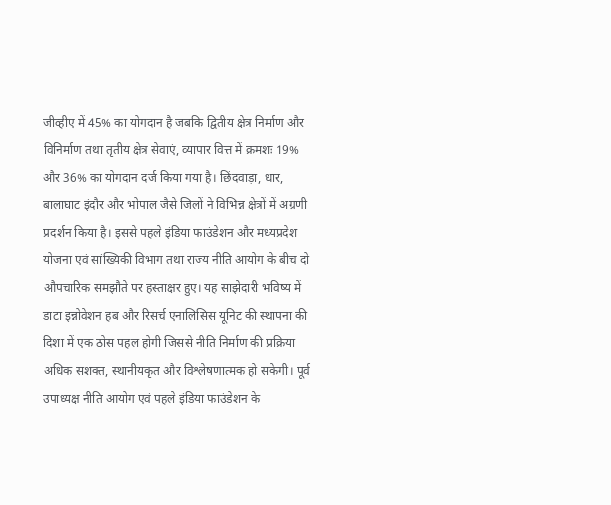जीव्हीए में 45% का योगदान है जबकि द्वितीय क्षेत्र निर्माण और विनिर्माण तथा तृतीय क्षेत्र सेवाएं, व्यापार वित्त में क्रमशः 19% और 36% का योगदान दर्ज किया गया है। छिंदवाड़ा, धार, बालाघाट इंदौर और भोपाल जैसे जिलों ने विभिन्न क्षेत्रों में अग्रणी प्रदर्शन किया है। इससे पहले इंडिया फाउंडेशन और मध्यप्रदेश योजना एवं सांख्यिकी विभाग तथा राज्य नीति आयोग के बीच दो औपचारिक समझौते पर हस्ताक्षर हुए। यह साझेदारी भविष्य में डाटा इन्नोवेशन हब और रिसर्च एनालिसिस यूनिट की स्थापना की दिशा में एक ठोस पहल होगी जिससे नीति निर्माण की प्रक्रिया अधिक सशक्त, स्थानीयकृत और विश्लेषणात्मक हो सकेगी। पूर्व उपाध्यक्ष नीति आयोग एवं पहले इंडिया फाउंडेशन के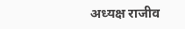अध्यक्ष राजीव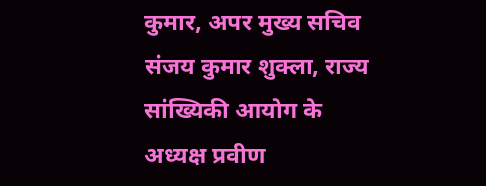कुमार, अपर मुख्य सचिव संजय कुमार शुक्ला, राज्य सांख्यिकी आयोग के अध्यक्ष प्रवीण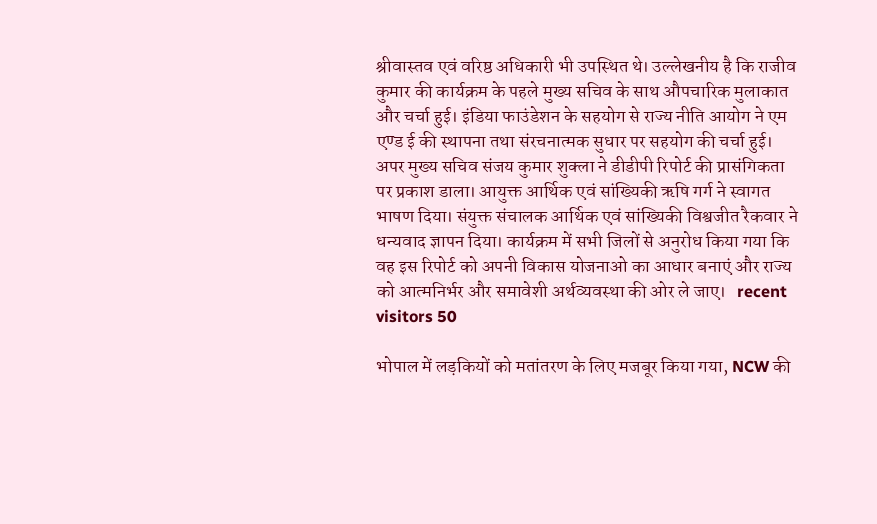श्रीवास्तव एवं वरिष्ठ अधिकारी भी उपस्थित थे। उल्लेखनीय है कि राजीव कुमार की कार्यक्रम के पहले मुख्य सचिव के साथ औपचारिक मुलाकात और चर्चा हुई। इंडिया फाउंडेशन के सहयोग से राज्‍य नीति आयोग ने एम एण्ड ई की स्थापना तथा संरचनात्मक सुधार पर सहयोग की चर्चा हुई। अपर मुख्य सचिव संजय कुमार शुक्ला ने डीडीपी रिपोर्ट की प्रासंगिकता पर प्रकाश डाला। आयुक्त आर्थिक एवं सांख्यिकी ऋषि गर्ग ने स्वागत भाषण दिया। संयुक्त संचालक आर्थिक एवं सांख्यिकी विश्वजीत रैकवार ने धन्यवाद ज्ञापन दिया। कार्यक्रम में सभी जिलों से अनुरोध किया गया कि वह इस रिपोर्ट को अपनी विकास योजनाओ का आधार बनाएं और राज्य को आत्मनिर्भर और समावेशी अर्थव्यवस्था की ओर ले जाए।   recent visitors 50

भोपाल में लड़कियों को मतांतरण के लिए मजबूर किया गया, NCW की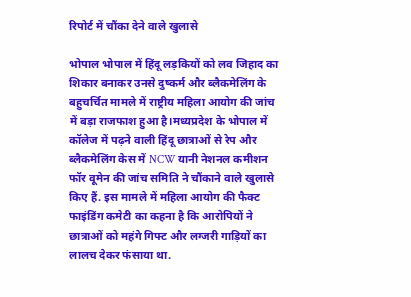रिपोर्ट में चौंका देने वाले खुलासे

भोपाल भोपाल में हिंदू लड़कियों को लव जिहाद का शिकार बनाकर उनसे दुष्कर्म और ब्लैकमेलिंग के बहुचर्चित मामले में राष्ट्रीय महिला आयोग की जांच में बड़ा राजफाश हुआ है।मध्यप्रदेश के भोपाल में कॉलेज में पढ़ने वाली हिंदू छात्राओं से रेप और ब्लैकमेलिंग केस में NCW यानी नेशनल कमीशन फॉर वूमेन की जांच समिति ने चौंकाने वाले खुलासे किए हैं. इस मामले में महिला आयोग की फैक्ट फाइंडिंग कमेटी का कहना है कि आरोपियों ने छात्राओं को महंगे गिफ्ट और लग्जरी गाड़ियों का लालच देकर फंसाया था.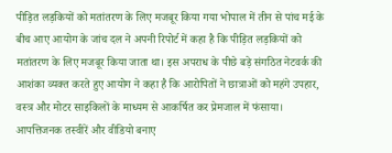पीड़ित लड़कियों को मतांतरण के लिए मजबूर किया गया भोपाल में तीन से पांच मई के बीच आए आयोग के जांच दल ने अपनी रिपोर्ट में कहा है कि पीड़ित लड़कियों को मतांतरण के लिए मजबूर किया जाता था। इस अपराध के पीछे बड़े संगठित नेटवर्क की आशंका व्यक्त करते हुए आयोग ने कहा है कि आरोपितों ने छात्राओं को महंगे उपहार, वस्त्र और मोटर साइकिलों के माध्यम से आकर्षित कर प्रेमजाल में फंसाया। आपत्तिजनक तस्वीरें और वीडियो बनाए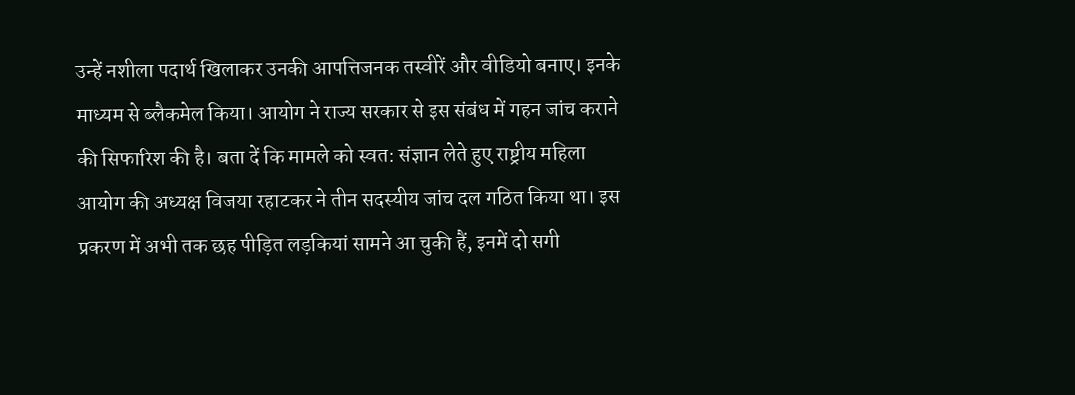उन्हें नशीला पदार्थ खिलाकर उनकी आपत्तिजनक तस्वीरें और वीडियो बनाए। इनके माध्यम से ब्लैकमेल किया। आयोग ने राज्य सरकार से इस संबंध में गहन जांच कराने की सिफारिश की है। बता दें कि मामले को स्वत: संज्ञान लेते हुए राष्ट्रीय महिला आयोग की अध्यक्ष विजया रहाटकर ने तीन सदस्यीय जांच दल गठित किया था। इस प्रकरण में अभी तक छह पीड़ित लड़कियां सामने आ चुकी हैं, इनमें दो सगी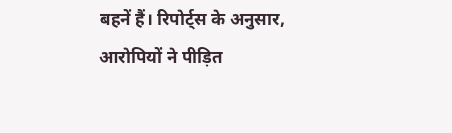बहनें हैं। रिपोर्ट्स के अनुसार, आरोपियों ने पीड़ित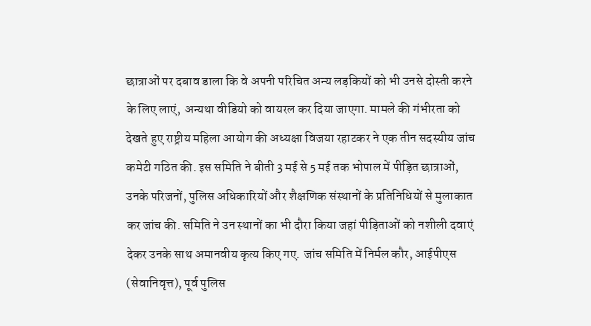छात्राओं पर दबाव डाला कि वे अपनी परिचित अन्य लड़कियों को भी उनसे दोस्ती करने के लिए लाएं, अन्यथा वीडियो को वायरल कर दिया जाएगा. मामले की गंभीरता को देखते हुए राष्ट्रीय महिला आयोग की अध्यक्षा विजया रहाटकर ने एक तीन सदस्यीय जांच कमेटी गठित की. इस समिति ने बीती 3 मई से 5 मई तक भोपाल में पीड़ित छात्राओं, उनके परिजनों, पुलिस अधिकारियों और शैक्षणिक संस्थानों के प्रतिनिधियों से मुलाकात कर जांच की. समिति ने उन स्थानों का भी दौरा किया जहां पीड़िताओं को नशीली दवाएं देकर उनके साथ अमानवीय कृत्य किए गए. जांच समिति में निर्मल कौर, आईपीएस (सेवानिवृत्त), पूर्व पुलिस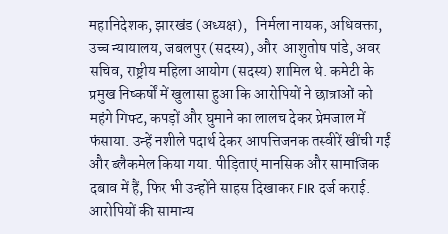महानिदेशक, झारखंड (अध्यक्ष),   निर्मला नायक, अधिवक्ता, उच्च न्यायालय, जबलपुर (सदस्य), और  आशुतोष पांडे, अवर सचिव, राष्ट्रीय महिला आयोग (सदस्य) शामिल थे. कमेटी के प्रमुख निष्कर्षों में खुलासा हुआ कि आरोपियों ने छात्राओं को महंगे गिफ्ट, कपड़ों और घुमाने का लालच देकर प्रेमजाल में फंसाया. उन्हें नशीले पदार्थ देकर आपत्तिजनक तस्वीरें खींची गईं और ब्लैकमेल किया गया. पीड़िताएं मानसिक और सामाजिक दबाव में हैं, फिर भी उन्होंने साहस दिखाकर FIR दर्ज कराई. आरोपियों की सामान्य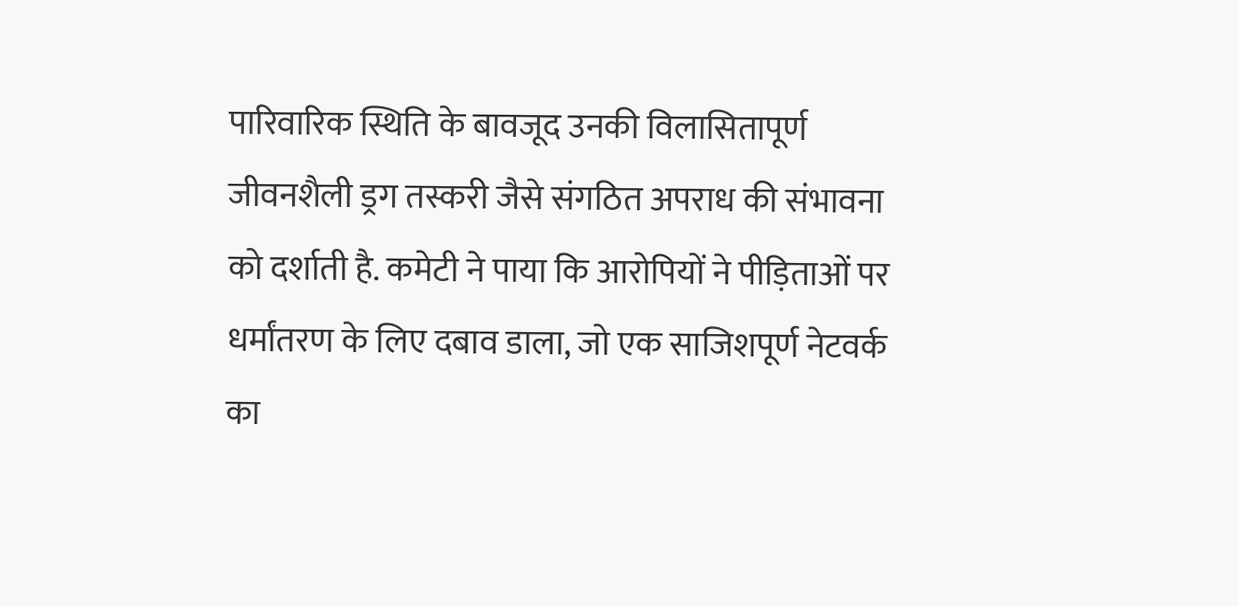पारिवारिक स्थिति के बावजूद उनकी विलासितापूर्ण जीवनशैली ड्रग तस्करी जैसे संगठित अपराध की संभावना को दर्शाती है. कमेटी ने पाया कि आरोपियों ने पीड़िताओं पर धर्मांतरण के लिए दबाव डाला, जो एक साजिशपूर्ण नेटवर्क का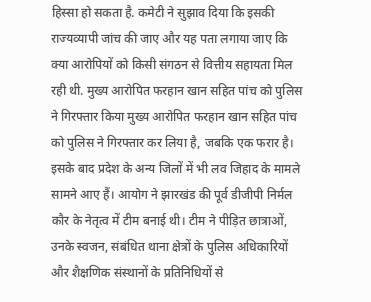हिस्सा हो सकता है. कमेटी ने सुझाव दिया कि इसकी राज्यव्यापी जांच की जाए और यह पता लगाया जाए कि क्या आरोपियों को किसी संगठन से वित्तीय सहायता मिल रही थी. मुख्य आरोपित फरहान खान सहित पांच को पुलिस ने गिरफ्तार किया मुख्य आरोपित फरहान खान सहित पांच को पुलिस ने गिरफ्तार कर लिया है, जबकि एक फरार है। इसके बाद प्रदेश के अन्य जिलों में भी लव जिहाद के मामले सामने आए हैं। आयोग ने झारखंड की पूर्व डीजीपी निर्मल कौर के नेतृत्व में टीम बनाई थी। टीम ने पीड़ित छात्राओं, उनके स्वजन, संबंधित थाना क्षेत्रों के पुलिस अधिकारियों और शैक्षणिक संस्थानों के प्रतिनिधियों से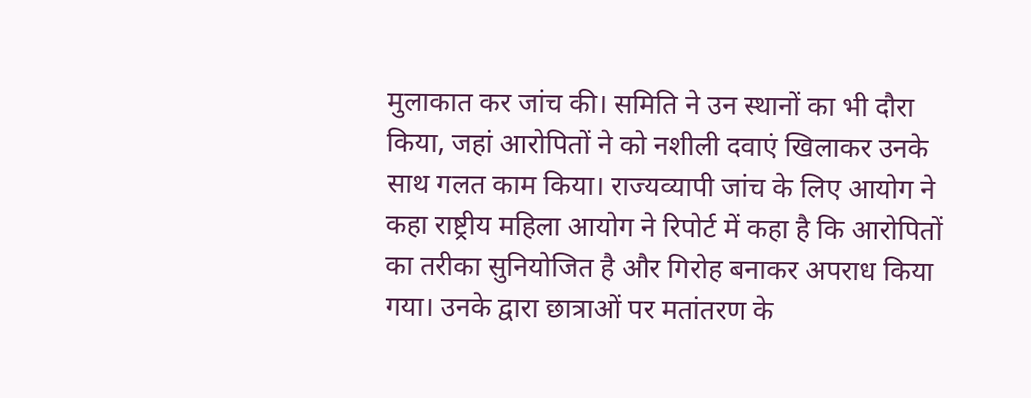मुलाकात कर जांच की। समिति ने उन स्थानों का भी दौरा किया, जहां आरोपितों ने को नशीली दवाएं खिलाकर उनके साथ गलत काम किया। राज्यव्यापी जांच के लिए आयोग ने कहा राष्ट्रीय महिला आयोग ने रिपोर्ट में कहा है कि आरोपितों का तरीका सुनियोजित है और गिरोह बनाकर अपराध किया गया। उनके द्वारा छात्राओं पर मतांतरण के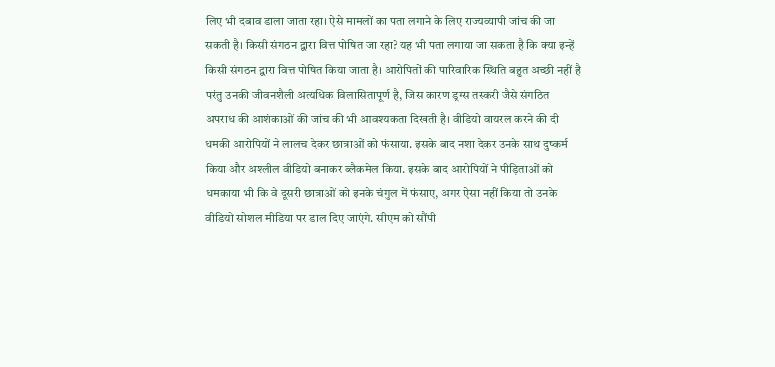लिए भी दबाव डाला जाता रहा। ऐसे मामलों का पता लगाने के लिए राज्यव्यापी जांच की जा सकती है। किसी संगठन द्वारा वित्त पोषित जा रहा? यह भी पता लगाया जा सकता है कि क्या इन्हें किसी संगठन द्वारा वित्त पोषित किया जाता है। आरोपितों की पारिवारिक स्थिति बहुत अच्छी नहीं है परंतु उनकी जीवनशैली अत्यधिक विलासितापूर्ण है, जिस कारण ड्रग्स तस्करी जैसे संगठित अपराध की आशंकाओं की जांच की भी आवश्यकता दिखती है। वीडियो वायरल करने की दी धमकी आरोपियों ने लालच देकर छात्राओं को फंसाया. इसके बाद नशा देकर उनके साथ दुष्कर्म किया और अश्लील वीडियो बनाकर ब्लैकमेल किया. इसके बाद आरोपियों ने पीड़िताओं को धमकाया भी कि वे दूसरी छात्राओं को इनके चंगुल में फंसाए, अगर ऐसा नहीं किया तो उनके वीडियो सोशल मीडिया पर डाल दिए जाएंगे. सीएम को सौंपी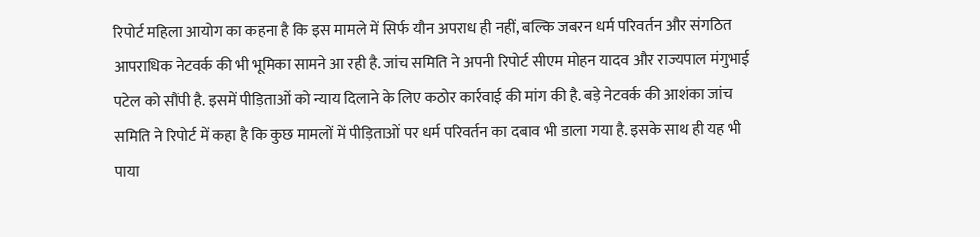रिपोर्ट महिला आयोग का कहना है कि इस मामले में सिर्फ यौन अपराध ही नहीं, बल्कि जबरन धर्म परिवर्तन और संगठित आपराधिक नेटवर्क की भी भूमिका सामने आ रही है. जांच समिति ने अपनी रिपोर्ट सीएम मोहन यादव और राज्यपाल मंगुभाई पटेल को सौंपी है. इसमें पीड़िताओं को न्याय दिलाने के लिए कठोर कार्रवाई की मांग की है. बड़े नेटवर्क की आशंका जांच समिति ने रिपोर्ट में कहा है कि कुछ मामलों में पीड़िताओं पर धर्म परिवर्तन का दबाव भी डाला गया है. इसके साथ ही यह भी पाया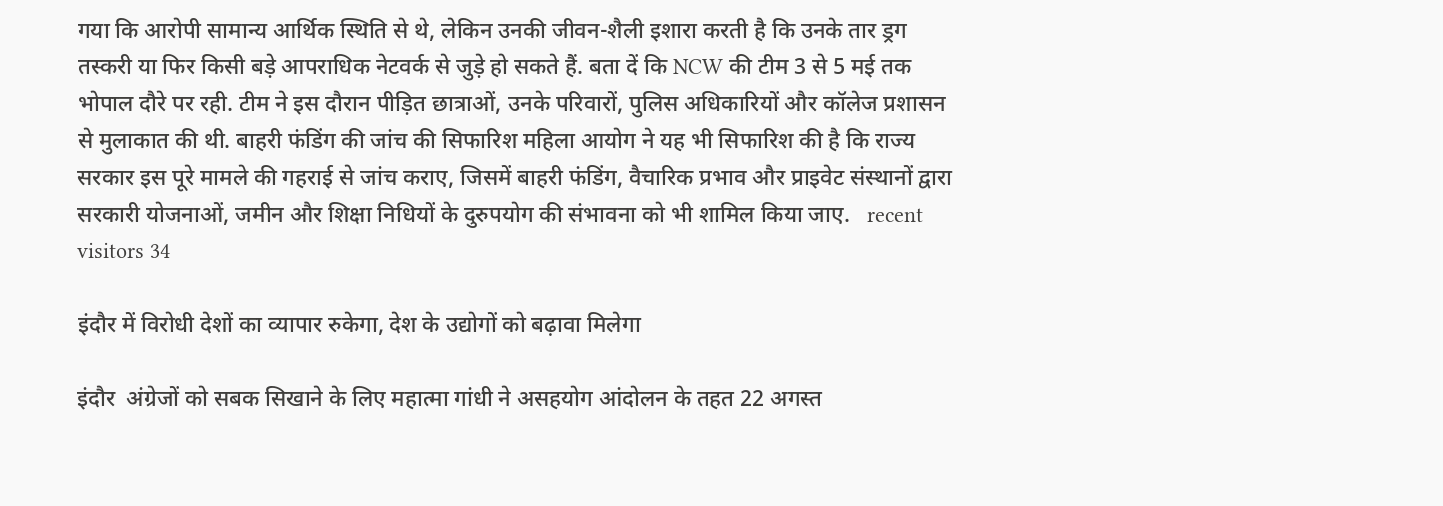गया कि आरोपी सामान्य आर्थिक स्थिति से थे, लेकिन उनकी जीवन-शैली इशारा करती है कि उनके तार ड्रग तस्करी या फिर किसी बड़े आपराधिक नेटवर्क से जुड़े हो सकते हैं. बता दें कि NCW की टीम 3 से 5 मई तक भोपाल दौरे पर रही. टीम ने इस दौरान पीड़ित छात्राओं, उनके परिवारों, पुलिस अधिकारियों और कॉलेज प्रशासन से मुलाकात की थी. बाहरी फंडिंग की जांच की सिफारिश महिला आयोग ने यह भी सिफारिश की है कि राज्य सरकार इस पूरे मामले की गहराई से जांच कराए, जिसमें बाहरी फंडिंग, वैचारिक प्रभाव और प्राइवेट संस्थानों द्वारा सरकारी योजनाओं, जमीन और शिक्षा निधियों के दुरुपयोग की संभावना को भी शामिल किया जाए.   recent visitors 34

इंदौर में विरोधी देशों का व्यापार रुकेगा, देश के उद्योगों को बढ़ावा मिलेगा

इंदौर  अंग्रेजों को सबक सिखाने के लिए महात्मा गांधी ने असहयोग आंदोलन के तहत 22 अगस्त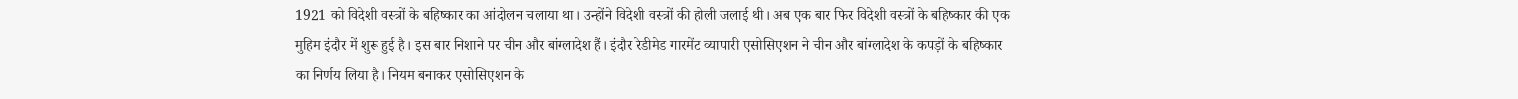1921 को विदेशी वस्त्रों के बहिष्कार का आंदोलन चलाया था। उन्होंने विदेशी वस्त्रों की होली जलाई थी। अब एक बार फिर विदेशी वस्त्रों के बहिष्कार की एक मुहिम इंदौर में शुरू हुई है। इस बार निशाने पर चीन और बांग्लादेश हैं। इंदौर रेडीमेड गारमेंट व्यापारी एसोसिएशन ने चीन और बांग्लादेश के कपड़ों के बहिष्कार का निर्णय लिया है। नियम बनाकर एसोसिएशन के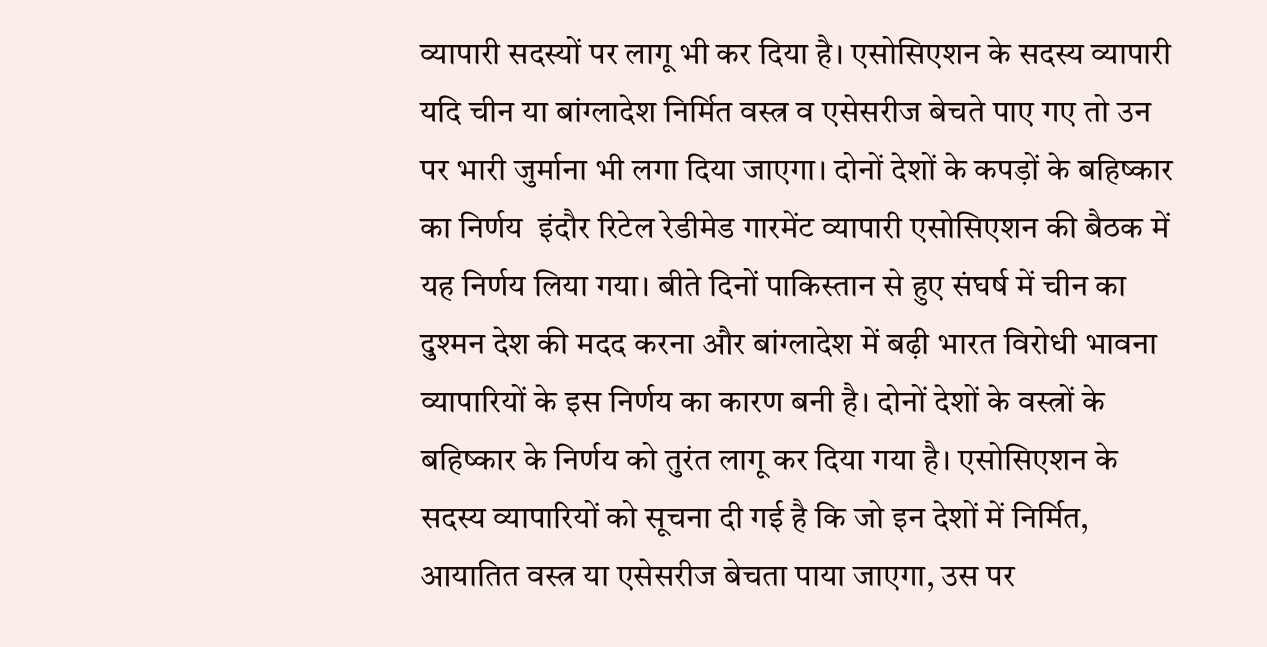व्यापारी सदस्यों पर लागू भी कर दिया है। एसोसिएशन के सदस्य व्यापारी यदि चीन या बांग्लादेश निर्मित वस्त्र व एसेसरीज बेचते पाए गए तो उन पर भारी जुर्माना भी लगा दिया जाएगा। दोनों देशों के कपड़ों के बहिष्कार का निर्णय  इंदौर रिटेल रेडीमेड गारमेंट व्यापारी एसोसिएशन की बैठक में यह निर्णय लिया गया। बीते दिनों पाकिस्तान से हुए संघर्ष में चीन का दुश्मन देश की मदद करना और बांग्लादेश में बढ़ी भारत विरोधी भावना व्यापारियों के इस निर्णय का कारण बनी है। दोनों देशों के वस्त्रों के बहिष्कार के निर्णय को तुरंत लागू कर दिया गया है। एसोसिएशन के सदस्य व्यापारियों को सूचना दी गई है कि जो इन देशों में निर्मित, आयातित वस्त्र या एसेसरीज बेचता पाया जाएगा, उस पर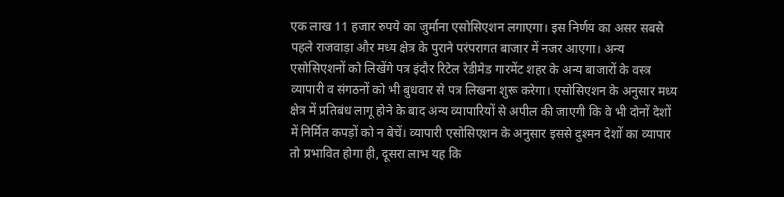एक लाख 11 हजार रुपये का जुर्माना एसोसिएशन लगाएगा। इस निर्णय का असर सबसे पहले राजवाड़ा और मध्य क्षेत्र के पुराने परंपरागत बाजार में नजर आएगा। अन्य एसोसिएशनों को लिखेंगे पत्र इंदौर रिटेल रेडीमेड गारमेंट शहर के अन्य बाजारों के वस्त्र व्यापारी व संगठनों को भी बुधवार से पत्र लिखना शुरू करेगा। एसोसिएशन के अनुसार मध्य क्षेत्र में प्रतिबंध लागू होने के बाद अन्य व्यापारियों से अपील की जाएगी कि वे भी दोनों देशों में निर्मित कपड़ों को न बेचें। व्यापारी एसोसिएशन के अनुसार इससे दुश्मन देशों का व्यापार तो प्रभावित होगा ही, दूसरा लाभ यह कि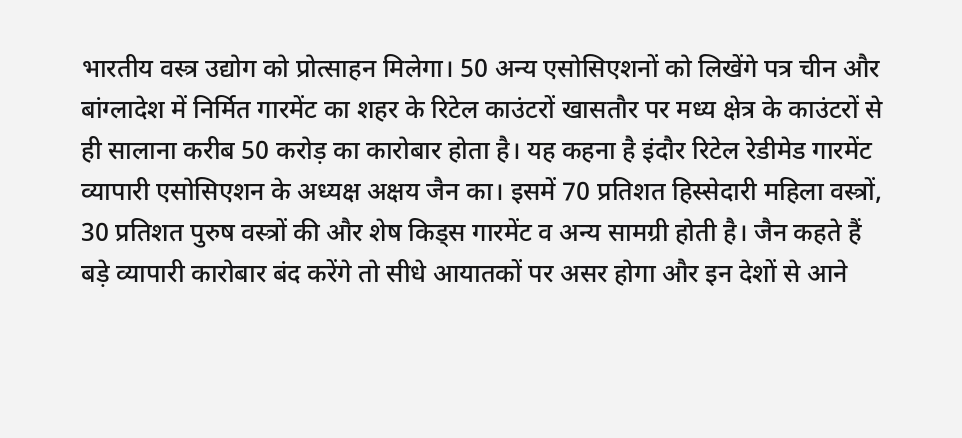भारतीय वस्त्र उद्योग को प्रोत्साहन मिलेगा। 50 अन्य एसोसिएशनों को लिखेंगे पत्र चीन और बांग्लादेश में निर्मित गारमेंट का शहर के रिटेल काउंटरों खासतौर पर मध्य क्षेत्र के काउंटरों से ही सालाना करीब 50 करोड़ का कारोबार होता है। यह कहना है इंदौर रिटेल रेडीमेड गारमेंट व्यापारी एसोसिएशन के अध्यक्ष अक्षय जैन का। इसमें 70 प्रतिशत हिस्सेदारी महिला वस्त्रों, 30 प्रतिशत पुरुष वस्त्रों की और शेष किड्स गारमेंट व अन्य सामग्री होती है। जैन कहते हैं बड़े व्यापारी कारोबार बंद करेंगे तो सीधे आयातकों पर असर होगा और इन देशों से आने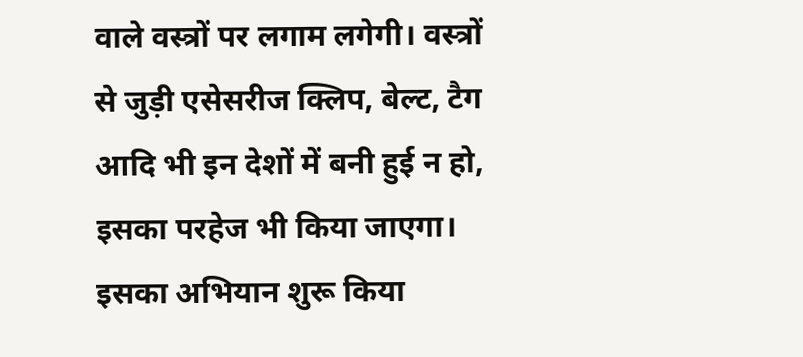वाले वस्त्रों पर लगाम लगेगी। वस्त्रों से जुड़ी एसेसरीज क्लिप, बेल्ट, टैग आदि भी इन देशों में बनी हुई न हो, इसका परहेज भी किया जाएगा। इसका अभियान शुरू किया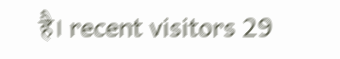है। recent visitors 29